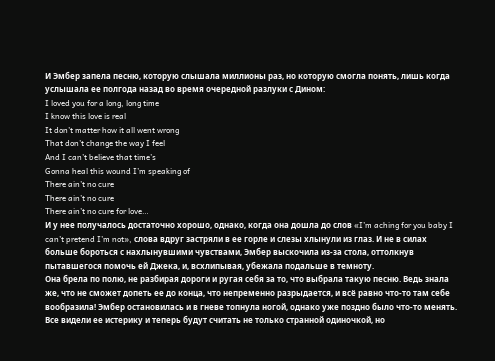И Эмбер запела песню, которую слышала миллионы раз, но которую смогла понять, лишь когда услышала ее полгода назад во время очередной разлуки с Дином:
I loved you for a long, long time
I know this love is real
It don’t matter how it all went wrong
That don’t change the way I feel
And I can’t believe that time’s
Gonna heal this wound I’m speaking of
There ain’t no cure
There ain’t no cure
There ain’t no cure for love…
И у нее получалось достаточно хорошо, однако, когда она дошла до слов «I’m aching for you baby I can’t pretend I’m not», слова вдруг застряли в ее горле и слезы хлынули из глаз. И не в силах больше бороться с нахлынувшими чувствами, Эмбер выскочила из-за стола, оттолкнув пытавшегося помочь ей Джека, и, всхлипывая, убежала подальше в темноту.
Она брела по полю, не разбирая дороги и ругая себя за то, что выбрала такую песню. Ведь знала же, что не сможет допеть ее до конца, что непременно разрыдается, и всё равно что-то там себе вообразила! Эмбер остановилась и в гневе топнула ногой, однако уже поздно было что-то менять. Все видели ее истерику и теперь будут считать не только странной одиночкой, но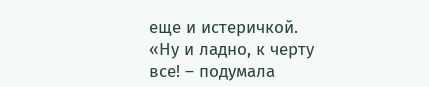еще и истеричкой.
«Ну и ладно, к черту все! – подумала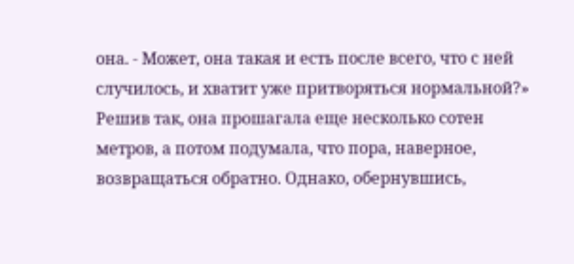она. - Может, она такая и есть после всего, что с ней случилось, и хватит уже притворяться нормальной?»
Решив так, она прошагала еще несколько сотен метров, а потом подумала, что пора, наверное, возвращаться обратно. Однако, обернувшись,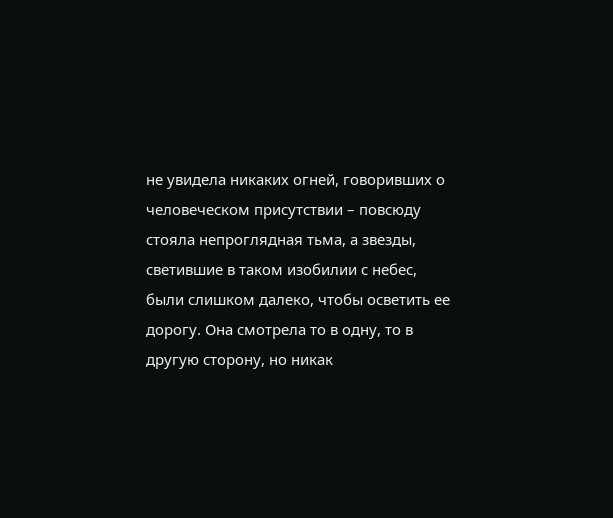не увидела никаких огней, говоривших о человеческом присутствии – повсюду стояла непроглядная тьма, а звезды, светившие в таком изобилии с небес, были слишком далеко, чтобы осветить ее дорогу. Она смотрела то в одну, то в другую сторону, но никак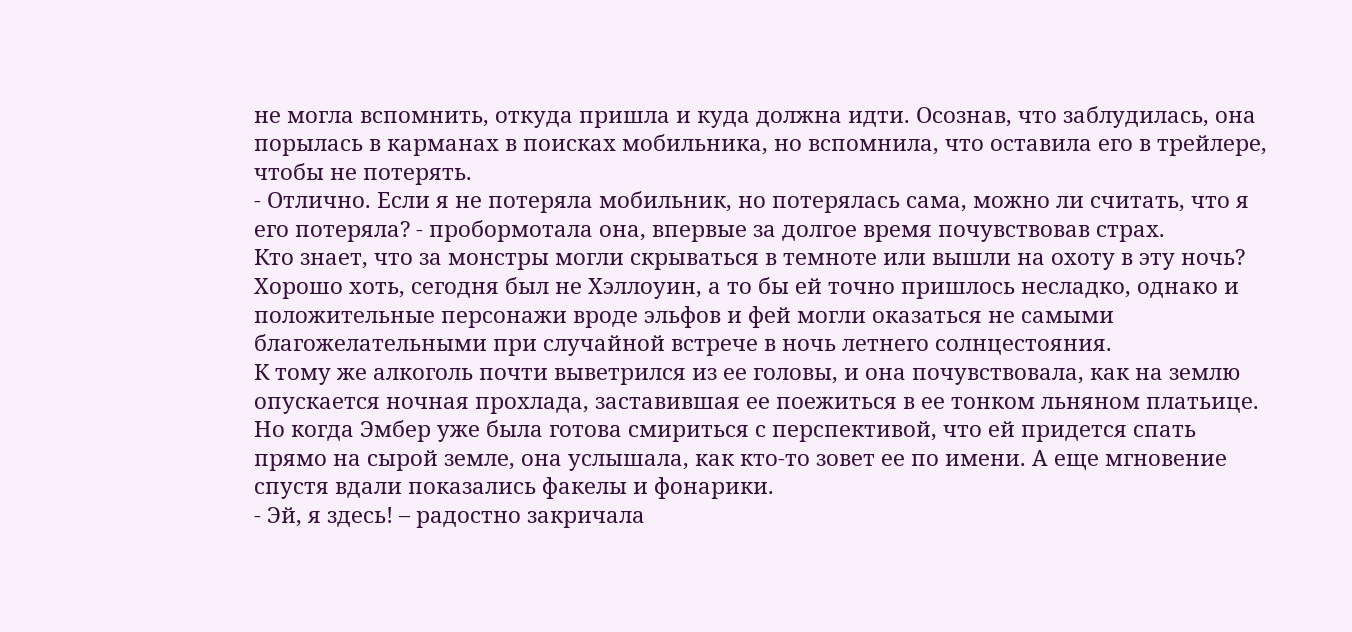не могла вспомнить, откуда пришла и куда должна идти. Осознав, что заблудилась, она порылась в карманах в поисках мобильника, но вспомнила, что оставила его в трейлере, чтобы не потерять.
- Отлично. Если я не потеряла мобильник, но потерялась сама, можно ли считать, что я его потеряла? - пробормотала она, впервые за долгое время почувствовав страх.
Кто знает, что за монстры могли скрываться в темноте или вышли на охоту в эту ночь? Хорошо хоть, сегодня был не Хэллоуин, а то бы ей точно пришлось несладко, однако и положительные персонажи вроде эльфов и фей могли оказаться не самыми благожелательными при случайной встрече в ночь летнего солнцестояния.
К тому же алкоголь почти выветрился из ее головы, и она почувствовала, как на землю опускается ночная прохлада, заставившая ее поежиться в ее тонком льняном платьице.
Но когда Эмбер уже была готова смириться с перспективой, что ей придется спать прямо на сырой земле, она услышала, как кто-то зовет ее по имени. А еще мгновение спустя вдали показались факелы и фонарики.
- Эй, я здесь! – радостно закричала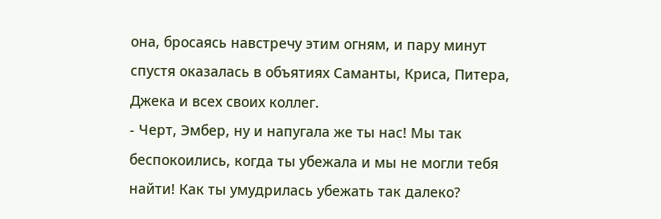она, бросаясь навстречу этим огням, и пару минут спустя оказалась в объятиях Саманты, Криса, Питера, Джека и всех своих коллег.
- Черт, Эмбер, ну и напугала же ты нас! Мы так беспокоились, когда ты убежала и мы не могли тебя найти! Как ты умудрилась убежать так далеко?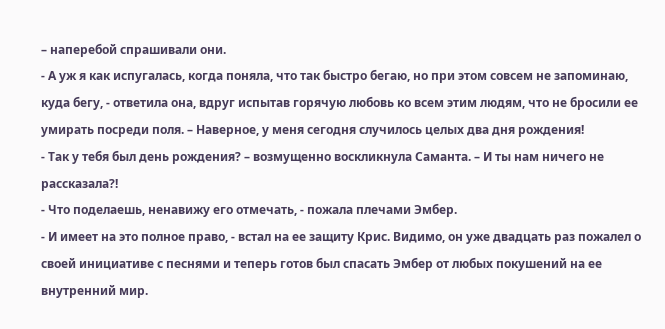– наперебой спрашивали они.
- А уж я как испугалась, когда поняла, что так быстро бегаю, но при этом совсем не запоминаю, куда бегу, - ответила она, вдруг испытав горячую любовь ко всем этим людям, что не бросили ее умирать посреди поля. – Наверное, у меня сегодня случилось целых два дня рождения!
- Так у тебя был день рождения? – возмущенно воскликнула Саманта. – И ты нам ничего не рассказала?!
- Что поделаешь, ненавижу его отмечать, - пожала плечами Эмбер.
- И имеет на это полное право, - встал на ее защиту Крис. Видимо, он уже двадцать раз пожалел о своей инициативе с песнями и теперь готов был спасать Эмбер от любых покушений на ее внутренний мир.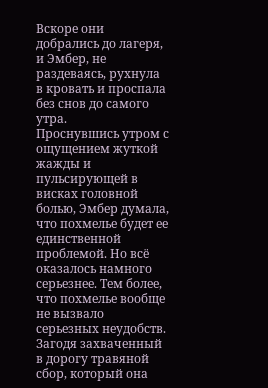Вскоре они добрались до лагеря, и Эмбер, не раздеваясь, рухнула в кровать и проспала без снов до самого утра.
Проснувшись утром с ощущением жуткой жажды и пульсирующей в висках головной болью, Эмбер думала, что похмелье будет ее единственной проблемой. Но всё оказалось намного серьезнее. Тем более, что похмелье вообще не вызвало серьезных неудобств. Загодя захваченный в дорогу травяной сбор, который она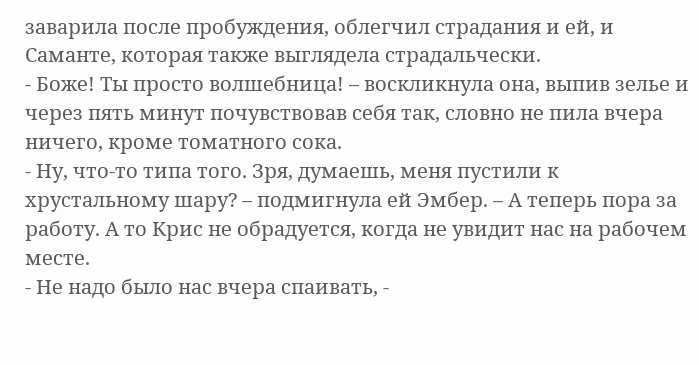заварила после пробуждения, облегчил страдания и ей, и Саманте, которая также выглядела страдальчески.
- Боже! Ты просто волшебница! – воскликнула она, выпив зелье и через пять минут почувствовав себя так, словно не пила вчера ничего, кроме томатного сока.
- Ну, что-то типа того. Зря, думаешь, меня пустили к хрустальному шару? – подмигнула ей Эмбер. – А теперь пора за работу. А то Крис не обрадуется, когда не увидит нас на рабочем месте.
- Не надо было нас вчера спаивать, -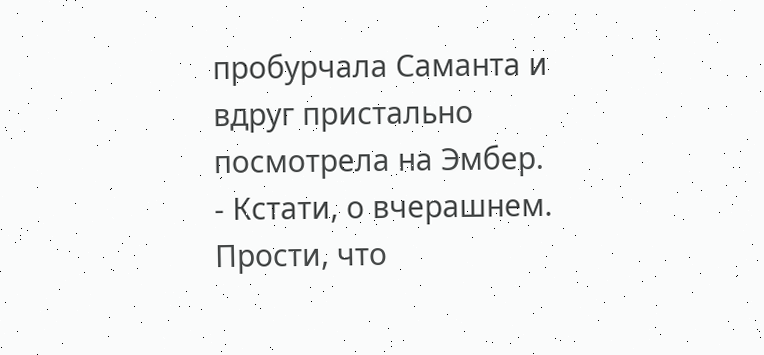пробурчала Саманта и вдруг пристально посмотрела на Эмбер.
- Кстати, о вчерашнем. Прости, что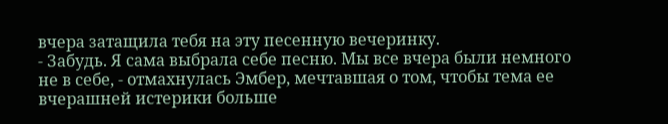вчера затащила тебя на эту песенную вечеринку.
- Забудь. Я сама выбрала себе песню. Мы все вчера были немного не в себе, - отмахнулась Эмбер, мечтавшая о том, чтобы тема ее вчерашней истерики больше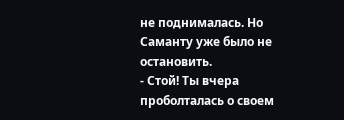не поднималась. Но Саманту уже было не остановить.
- Стой! Ты вчера проболталась о своем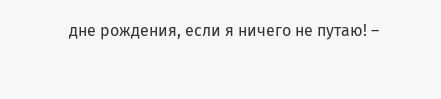дне рождения, если я ничего не путаю! –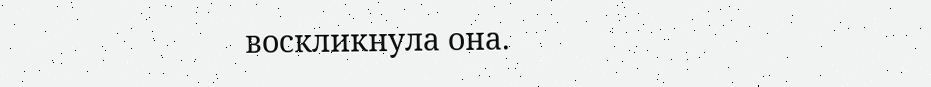воскликнула она.